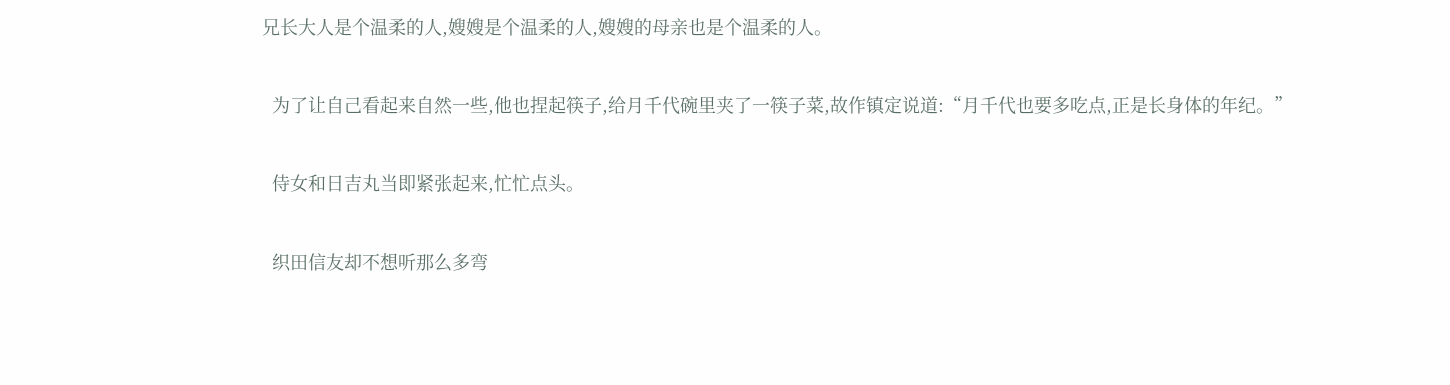兄长大人是个温柔的人,嫂嫂是个温柔的人,嫂嫂的母亲也是个温柔的人。

  为了让自己看起来自然一些,他也捏起筷子,给月千代碗里夹了一筷子菜,故作镇定说道:“月千代也要多吃点,正是长身体的年纪。”

  侍女和日吉丸当即紧张起来,忙忙点头。

  织田信友却不想听那么多弯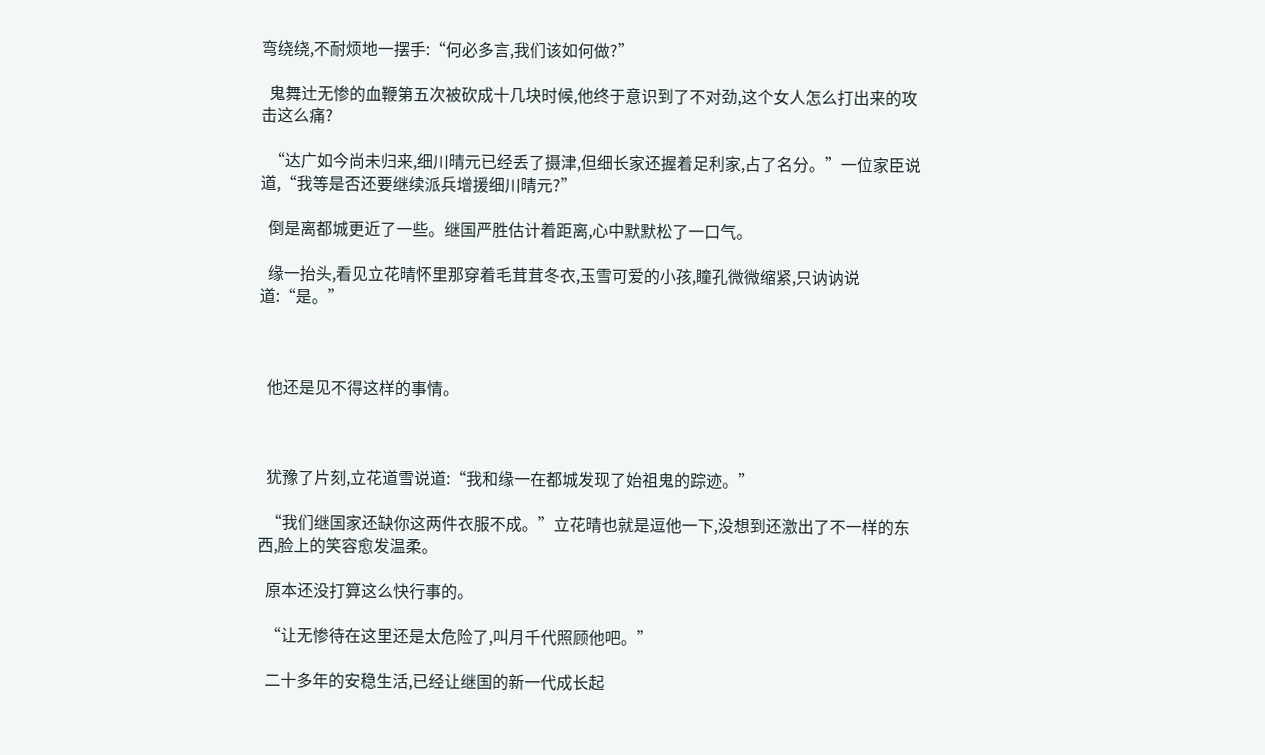弯绕绕,不耐烦地一摆手:“何必多言,我们该如何做?”

  鬼舞辻无惨的血鞭第五次被砍成十几块时候,他终于意识到了不对劲,这个女人怎么打出来的攻击这么痛?

  “达广如今尚未归来,细川晴元已经丢了摄津,但细长家还握着足利家,占了名分。”一位家臣说道,“我等是否还要继续派兵增援细川晴元?”

  倒是离都城更近了一些。继国严胜估计着距离,心中默默松了一口气。

  缘一抬头,看见立花晴怀里那穿着毛茸茸冬衣,玉雪可爱的小孩,瞳孔微微缩紧,只讷讷说道:“是。”



  他还是见不得这样的事情。



  犹豫了片刻,立花道雪说道:“我和缘一在都城发现了始祖鬼的踪迹。”

  “我们继国家还缺你这两件衣服不成。”立花晴也就是逗他一下,没想到还激出了不一样的东西,脸上的笑容愈发温柔。

  原本还没打算这么快行事的。

  “让无惨待在这里还是太危险了,叫月千代照顾他吧。”

  二十多年的安稳生活,已经让继国的新一代成长起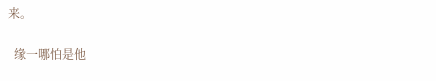来。

  缘一哪怕是他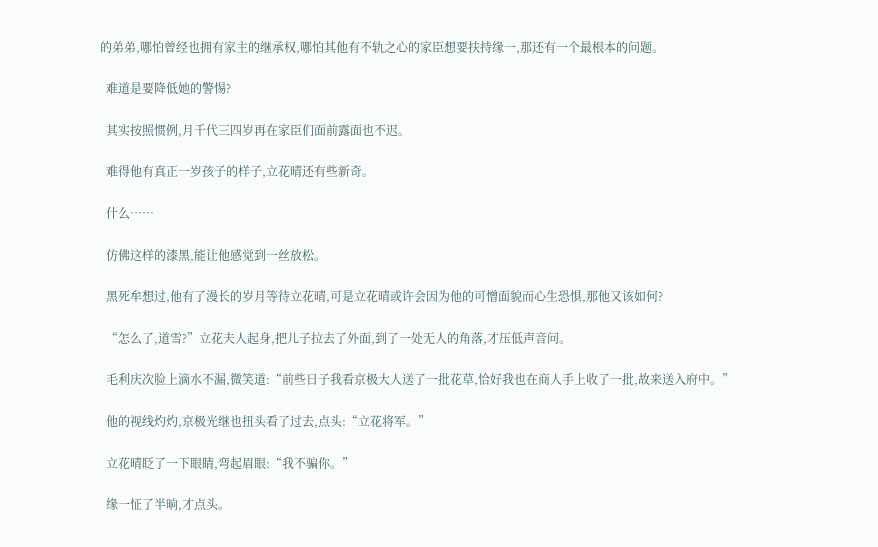的弟弟,哪怕曾经也拥有家主的继承权,哪怕其他有不轨之心的家臣想要扶持缘一,那还有一个最根本的问题。

  难道是要降低她的警惕?

  其实按照惯例,月千代三四岁再在家臣们面前露面也不迟。

  难得他有真正一岁孩子的样子,立花晴还有些新奇。

  什么……

  仿佛这样的漆黑,能让他感觉到一丝放松。

  黑死牟想过,他有了漫长的岁月等待立花晴,可是立花晴或许会因为他的可憎面貌而心生恐惧,那他又该如何?

  “怎么了,道雪?”立花夫人起身,把儿子拉去了外面,到了一处无人的角落,才压低声音问。

  毛利庆次脸上滴水不漏,微笑道:“前些日子我看京极大人送了一批花草,恰好我也在商人手上收了一批,故来送入府中。”

  他的视线灼灼,京极光继也扭头看了过去,点头:“立花将军。”

  立花晴眨了一下眼睛,弯起眉眼:“我不骗你。”

  缘一怔了半晌,才点头。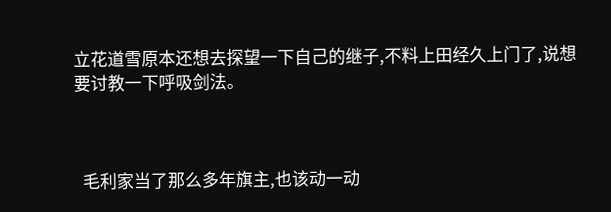立花道雪原本还想去探望一下自己的继子,不料上田经久上门了,说想要讨教一下呼吸剑法。



  毛利家当了那么多年旗主,也该动一动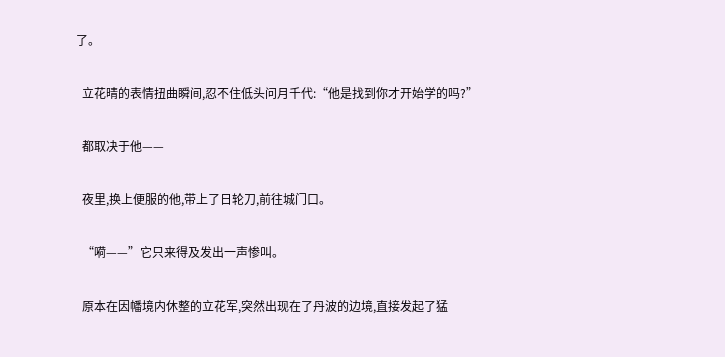了。

  立花晴的表情扭曲瞬间,忍不住低头问月千代:“他是找到你才开始学的吗?”

  都取决于他——

  夜里,换上便服的他,带上了日轮刀,前往城门口。

  “嗬——”它只来得及发出一声惨叫。

  原本在因幡境内休整的立花军,突然出现在了丹波的边境,直接发起了猛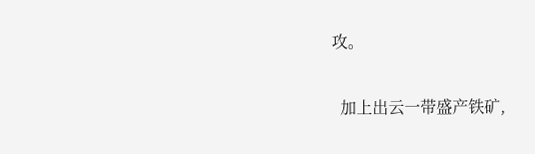攻。

  加上出云一带盛产铁矿,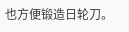也方便锻造日轮刀。